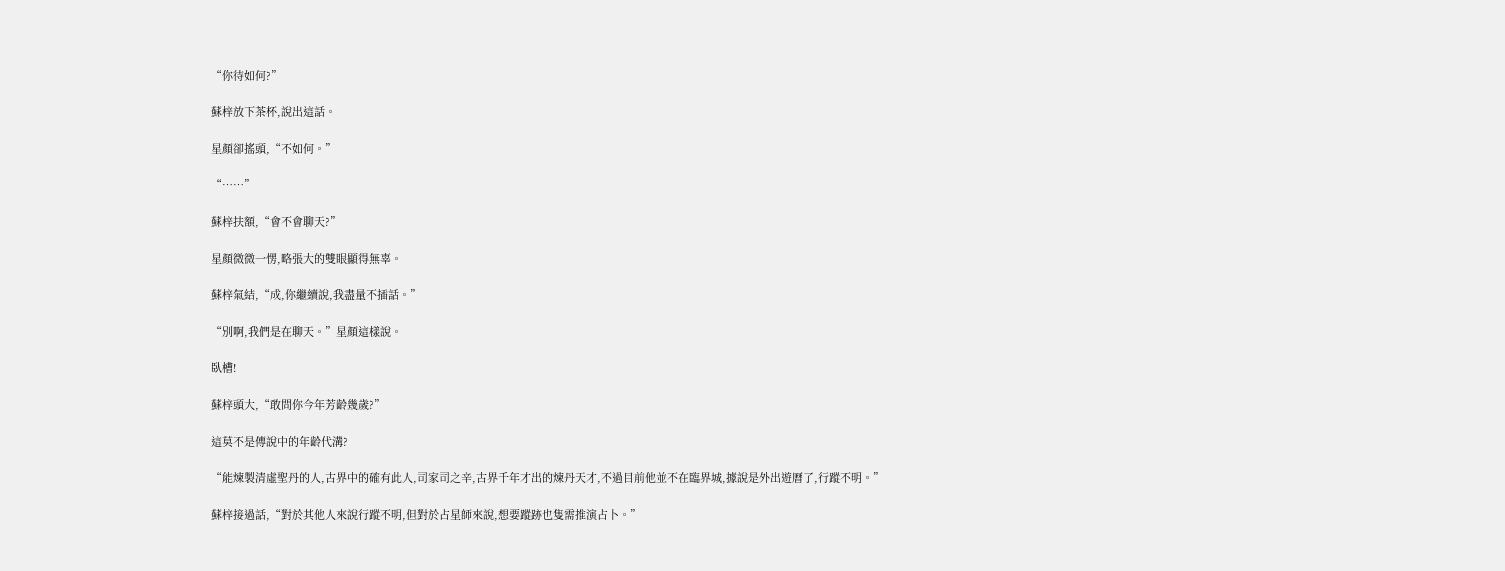“你待如何?”

蘇梓放下茶杯,說出這話。

星顏卻搖頭,“不如何。”

“……”

蘇梓扶額,“會不會聊天?”

星顏微微一愣,略張大的雙眼顯得無辜。

蘇梓氣結,“成,你繼續說,我盡量不插話。”

“別啊,我們是在聊天。”星顏這樣說。

臥槽!

蘇梓頭大,“敢問你今年芳齡幾歲?”

這莫不是傳說中的年齡代溝?

“能煉製清虛聖丹的人,古界中的確有此人,司家司之辛,古界千年才出的煉丹天才,不過目前他並不在臨界城,據說是外出遊曆了,行蹤不明。”

蘇梓接過話,“對於其他人來說行蹤不明,但對於占星師來說,想要蹤跡也隻需推演占卜。”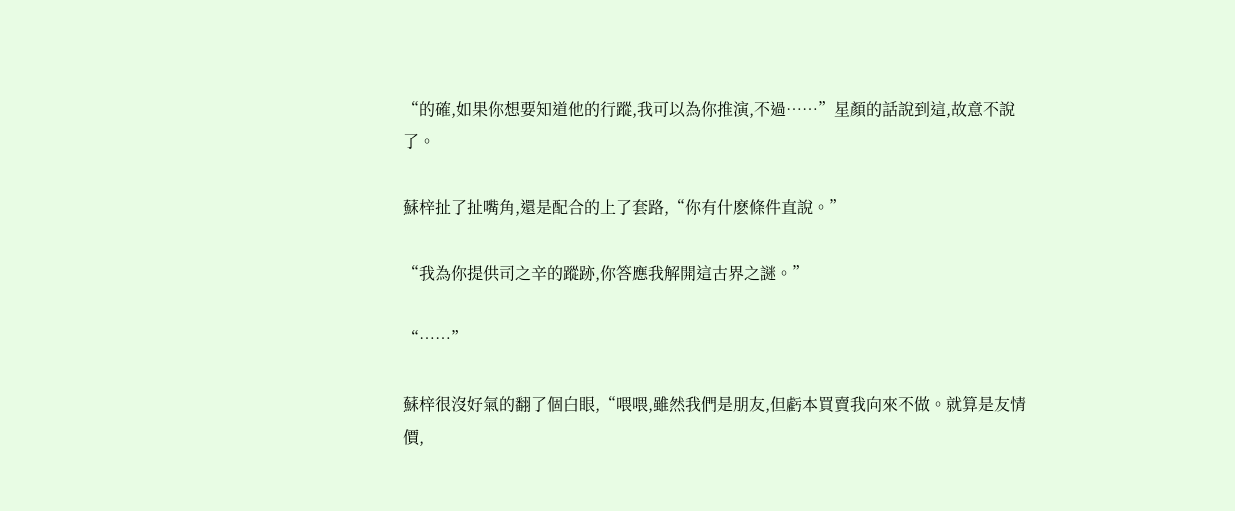“的確,如果你想要知道他的行蹤,我可以為你推演,不過……”星顏的話說到這,故意不說了。

蘇梓扯了扯嘴角,還是配合的上了套路,“你有什麽條件直說。”

“我為你提供司之辛的蹤跡,你答應我解開這古界之謎。”

“……”

蘇梓很沒好氣的翻了個白眼,“喂喂,雖然我們是朋友,但虧本買賣我向來不做。就算是友情價,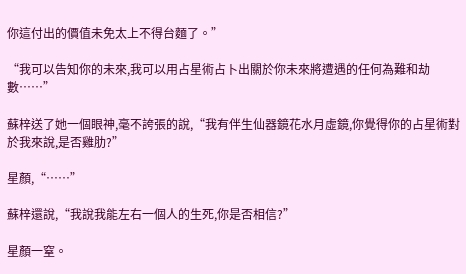你這付出的價值未免太上不得台麵了。”

“我可以告知你的未來,我可以用占星術占卜出關於你未來將遭遇的任何為難和劫數……”

蘇梓送了她一個眼神,毫不誇張的說,“我有伴生仙器鏡花水月虛鏡,你覺得你的占星術對於我來說,是否雞肋?”

星顏,“……”

蘇梓還說,“我說我能左右一個人的生死,你是否相信?”

星顏一窒。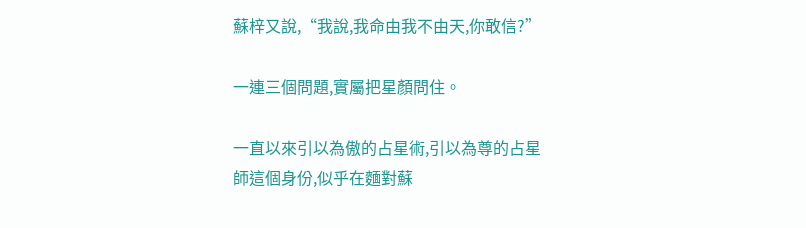蘇梓又說,“我說,我命由我不由天,你敢信?”

一連三個問題,實屬把星顏問住。

一直以來引以為傲的占星術,引以為尊的占星師這個身份,似乎在麵對蘇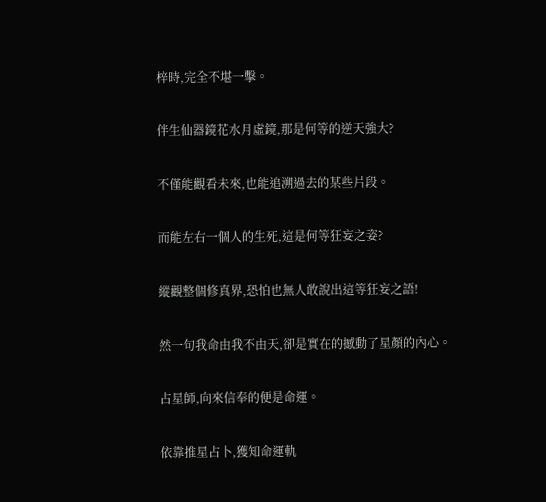梓時,完全不堪一擊。

伴生仙器鏡花水月虛鏡,那是何等的逆天強大?

不僅能觀看未來,也能追溯過去的某些片段。

而能左右一個人的生死,這是何等狂妄之姿?

縱觀整個修真界,恐怕也無人敢說出這等狂妄之語!

然一句我命由我不由天,卻是實在的撼動了星顏的內心。

占星師,向來信奉的便是命運。

依靠推星占卜,獲知命運軌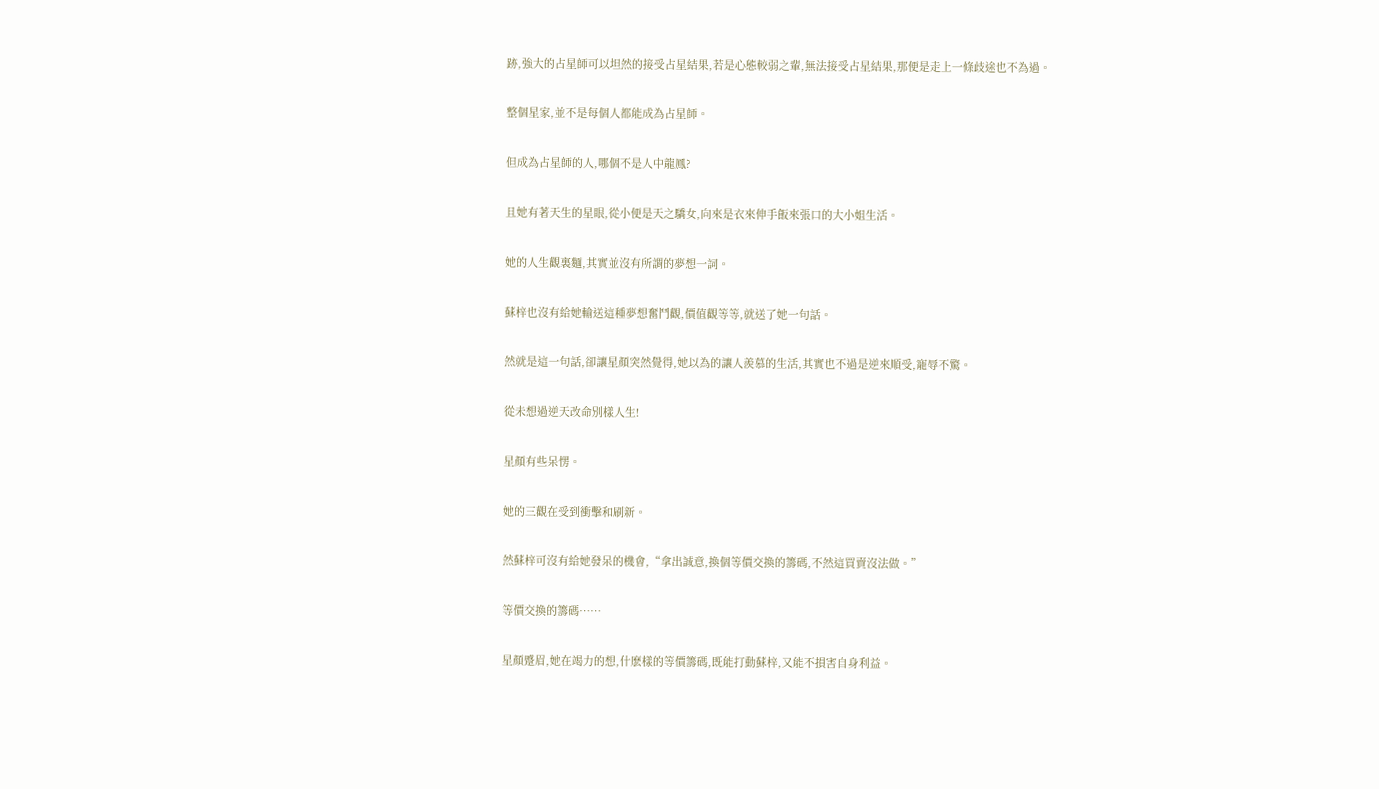跡,強大的占星師可以坦然的接受占星結果,若是心態較弱之輩,無法接受占星結果,那便是走上一條歧途也不為過。

整個星家,並不是每個人都能成為占星師。

但成為占星師的人,哪個不是人中龍鳳?

且她有著天生的星眼,從小便是天之驕女,向來是衣來伸手飯來張口的大小姐生活。

她的人生觀裏麵,其實並沒有所謂的夢想一詞。

蘇梓也沒有給她輸送這種夢想奮鬥觀,價值觀等等,就送了她一句話。

然就是這一句話,卻讓星顏突然覺得,她以為的讓人羨慕的生活,其實也不過是逆來順受,寵辱不驚。

從未想過逆天改命別樣人生!

星顏有些呆愣。

她的三觀在受到衝擊和刷新。

然蘇梓可沒有給她發呆的機會,“拿出誠意,換個等價交換的籌碼,不然這買賣沒法做。”

等價交換的籌碼……

星顏蹙眉,她在竭力的想,什麽樣的等價籌碼,既能打動蘇梓,又能不損害自身利益。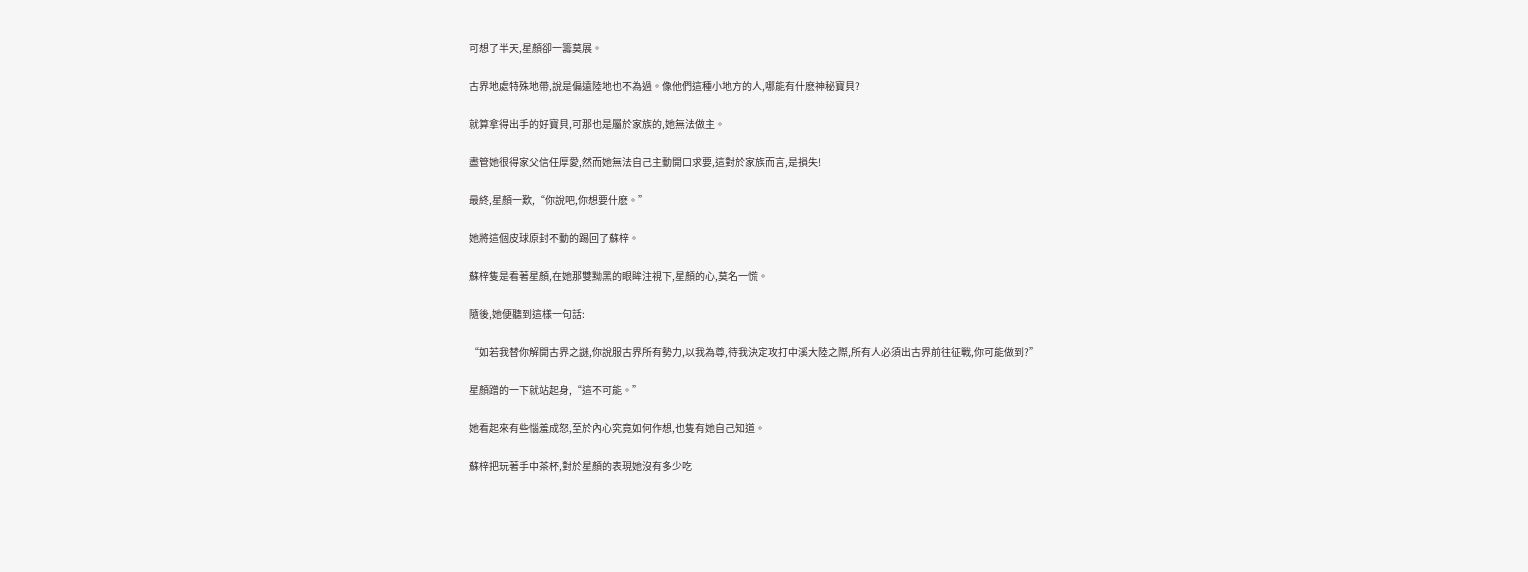可想了半天,星顏卻一籌莫展。

古界地處特殊地帶,說是偏遠陸地也不為過。像他們這種小地方的人,哪能有什麽神秘寶貝?

就算拿得出手的好寶貝,可那也是屬於家族的,她無法做主。

盡管她很得家父信任厚愛,然而她無法自己主動開口求要,這對於家族而言,是損失!

最終,星顏一歎,“你說吧,你想要什麽。”

她將這個皮球原封不動的踢回了蘇梓。

蘇梓隻是看著星顏,在她那雙黝黑的眼眸注視下,星顏的心,莫名一慌。

隨後,她便聽到這樣一句話:

“如若我替你解開古界之謎,你說服古界所有勢力,以我為尊,待我決定攻打中溪大陸之際,所有人必須出古界前往征戰,你可能做到?”

星顏蹭的一下就站起身,“這不可能。”

她看起來有些惱羞成怒,至於內心究竟如何作想,也隻有她自己知道。

蘇梓把玩著手中茶杯,對於星顏的表現她沒有多少吃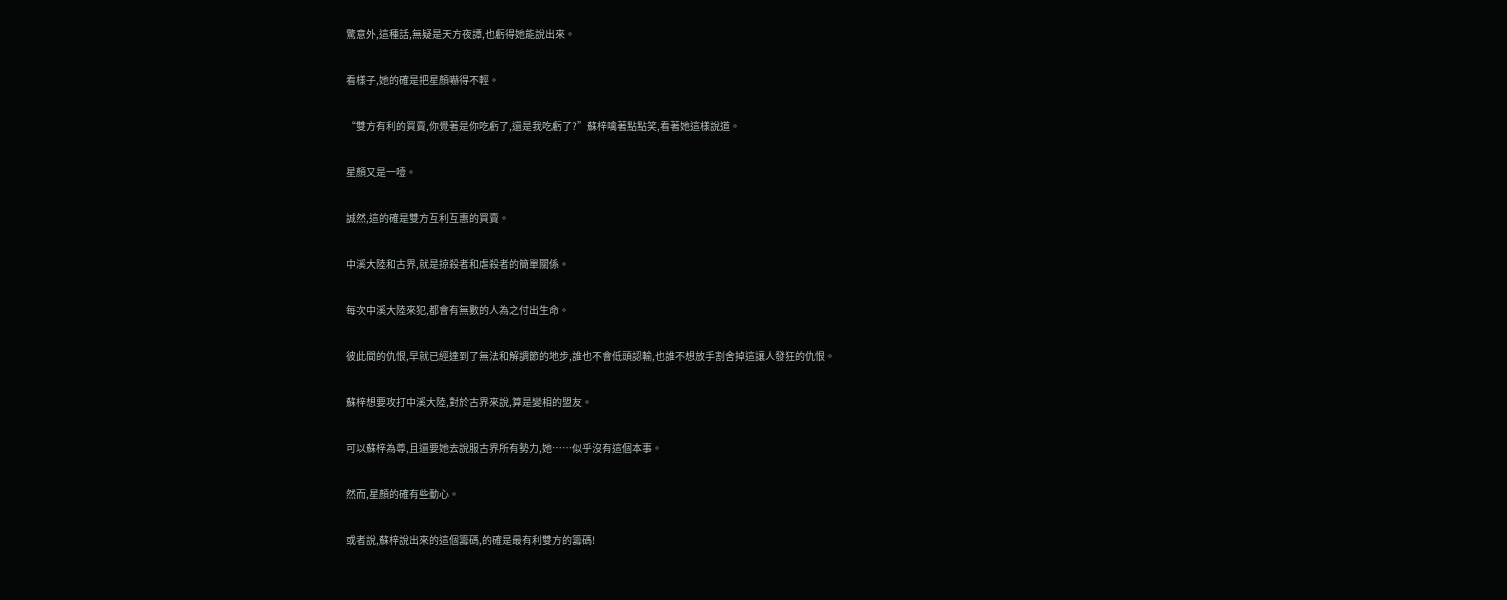驚意外,這種話,無疑是天方夜譚,也虧得她能說出來。

看樣子,她的確是把星顏嚇得不輕。

“雙方有利的買賣,你覺著是你吃虧了,還是我吃虧了?”蘇梓噙著點點笑,看著她這樣說道。

星顏又是一噎。

誠然,這的確是雙方互利互惠的買賣。

中溪大陸和古界,就是掠殺者和虐殺者的簡單關係。

每次中溪大陸來犯,都會有無數的人為之付出生命。

彼此間的仇恨,早就已經達到了無法和解調節的地步,誰也不會低頭認輸,也誰不想放手割舍掉這讓人發狂的仇恨。

蘇梓想要攻打中溪大陸,對於古界來說,算是變相的盟友。

可以蘇梓為尊,且還要她去說服古界所有勢力,她……似乎沒有這個本事。

然而,星顏的確有些動心。

或者說,蘇梓說出來的這個籌碼,的確是最有利雙方的籌碼!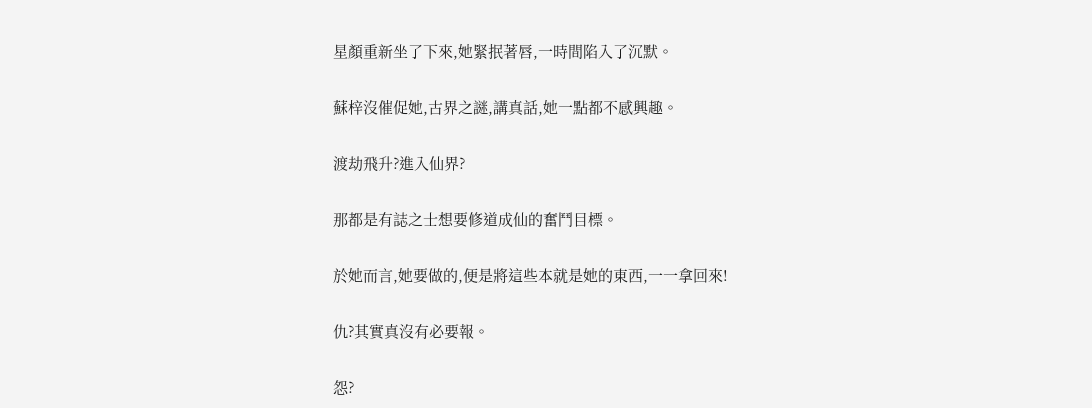星顏重新坐了下來,她緊抿著唇,一時間陷入了沉默。

蘇梓沒催促她,古界之謎,講真話,她一點都不感興趣。

渡劫飛升?進入仙界?

那都是有誌之士想要修道成仙的奮鬥目標。

於她而言,她要做的,便是將這些本就是她的東西,一一拿回來!

仇?其實真沒有必要報。

怨?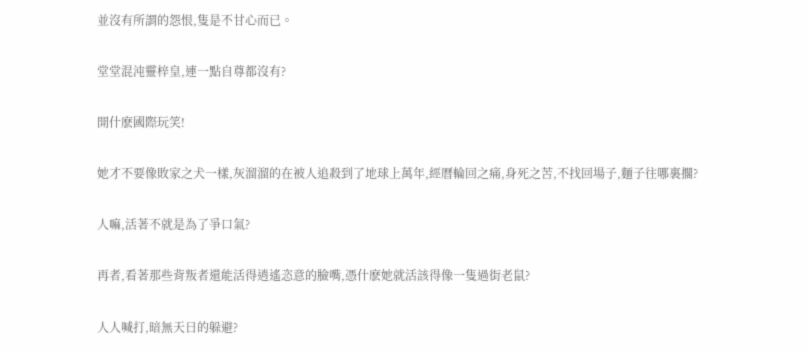並沒有所謂的怨恨,隻是不甘心而已。

堂堂混沌靈梓皇,連一點自尊都沒有?

開什麽國際玩笑!

她才不要像敗家之犬一樣,灰溜溜的在被人追殺到了地球上萬年,經曆輪回之痛,身死之苦,不找回場子,麵子往哪裏擱?

人嘛,活著不就是為了爭口氣?

再者,看著那些背叛者還能活得逍遙恣意的臉嘴,憑什麽她就活該得像一隻過街老鼠?

人人喊打,暗無天日的躲避?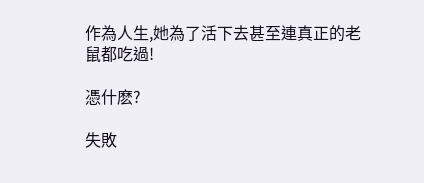作為人生,她為了活下去甚至連真正的老鼠都吃過!

憑什麽?

失敗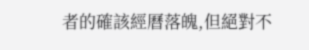者的確該經曆落魄,但絕對不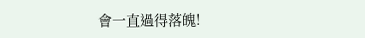會一直過得落魄!